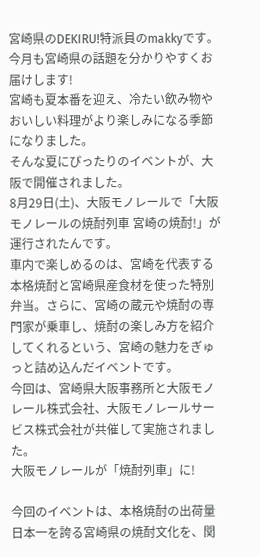宮崎県のDEKIRU!特派員のmakkyです。今月も宮崎県の話題を分かりやすくお届けします!
宮崎も夏本番を迎え、冷たい飲み物やおいしい料理がより楽しみになる季節になりました。
そんな夏にぴったりのイベントが、大阪で開催されました。
8月29日(土)、大阪モノレールで「大阪モノレールの焼酎列車 宮崎の焼酎!」が運行されたんです。
車内で楽しめるのは、宮崎を代表する本格焼酎と宮崎県産食材を使った特別弁当。さらに、宮崎の蔵元や焼酎の専門家が乗車し、焼酎の楽しみ方を紹介してくれるという、宮崎の魅力をぎゅっと詰め込んだイベントです。
今回は、宮崎県大阪事務所と大阪モノレール株式会社、大阪モノレールサービス株式会社が共催して実施されました。
大阪モノレールが「焼酎列車」に!

今回のイベントは、本格焼酎の出荷量日本一を誇る宮崎県の焼酎文化を、関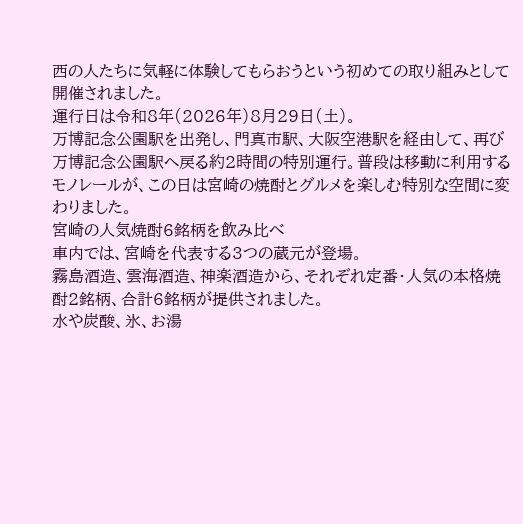西の人たちに気軽に体験してもらおうという初めての取り組みとして開催されました。
運行日は令和8年(2026年)8月29日(土)。
万博記念公園駅を出発し、門真市駅、大阪空港駅を経由して、再び万博記念公園駅へ戻る約2時間の特別運行。普段は移動に利用するモノレールが、この日は宮崎の焼酎とグルメを楽しむ特別な空間に変わりました。
宮崎の人気焼酎6銘柄を飲み比べ
車内では、宮崎を代表する3つの蔵元が登場。
霧島酒造、雲海酒造、神楽酒造から、それぞれ定番・人気の本格焼酎2銘柄、合計6銘柄が提供されました。
水や炭酸、氷、お湯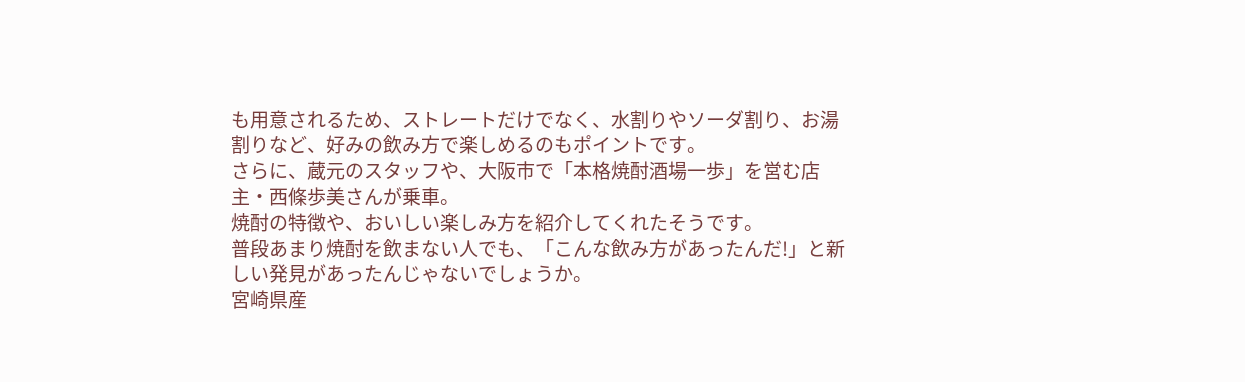も用意されるため、ストレートだけでなく、水割りやソーダ割り、お湯割りなど、好みの飲み方で楽しめるのもポイントです。
さらに、蔵元のスタッフや、大阪市で「本格焼酎酒場一歩」を営む店主・西條歩美さんが乗車。
焼酎の特徴や、おいしい楽しみ方を紹介してくれたそうです。
普段あまり焼酎を飲まない人でも、「こんな飲み方があったんだ!」と新しい発見があったんじゃないでしょうか。
宮崎県産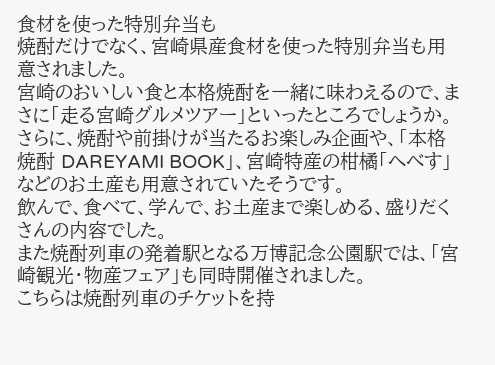食材を使った特別弁当も
焼酎だけでなく、宮崎県産食材を使った特別弁当も用意されました。
宮崎のおいしい食と本格焼酎を一緒に味わえるので、まさに「走る宮崎グルメツアー」といったところでしょうか。
さらに、焼酎や前掛けが当たるお楽しみ企画や、「本格焼酎 DAREYAMI BOOK」、宮崎特産の柑橘「へべす」などのお土産も用意されていたそうです。
飲んで、食べて、学んで、お土産まで楽しめる、盛りだくさんの内容でした。
また焼酎列車の発着駅となる万博記念公園駅では、「宮崎観光・物産フェア」も同時開催されました。
こちらは焼酎列車のチケットを持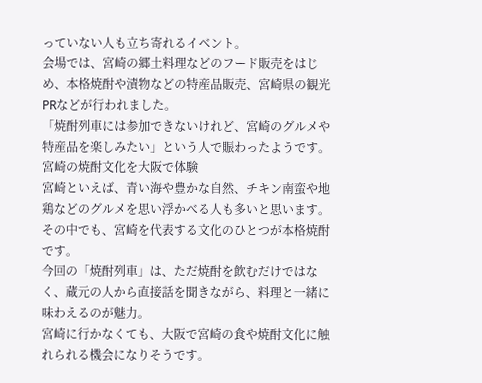っていない人も立ち寄れるイベント。
会場では、宮崎の郷土料理などのフード販売をはじめ、本格焼酎や漬物などの特産品販売、宮崎県の観光PRなどが行われました。
「焼酎列車には参加できないけれど、宮崎のグルメや特産品を楽しみたい」という人で賑わったようです。
宮崎の焼酎文化を大阪で体験
宮崎といえば、青い海や豊かな自然、チキン南蛮や地鶏などのグルメを思い浮かべる人も多いと思います。
その中でも、宮崎を代表する文化のひとつが本格焼酎です。
今回の「焼酎列車」は、ただ焼酎を飲むだけではなく、蔵元の人から直接話を聞きながら、料理と一緒に味わえるのが魅力。
宮崎に行かなくても、大阪で宮崎の食や焼酎文化に触れられる機会になりそうです。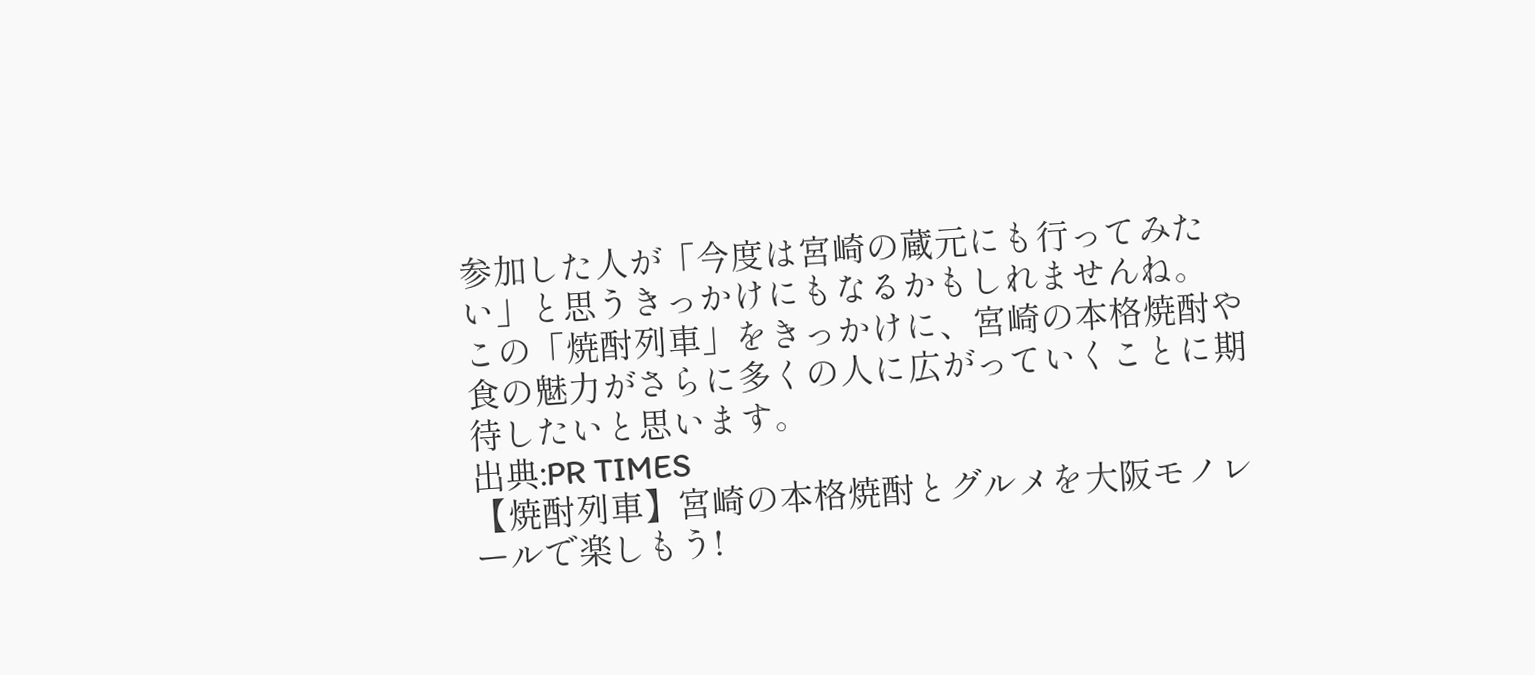参加した人が「今度は宮崎の蔵元にも行ってみたい」と思うきっかけにもなるかもしれませんね。
この「焼酎列車」をきっかけに、宮崎の本格焼酎や食の魅力がさらに多くの人に広がっていくことに期待したいと思います。
出典:PR TIMES
【焼酎列車】宮崎の本格焼酎とグルメを大阪モノレールで楽しもう!